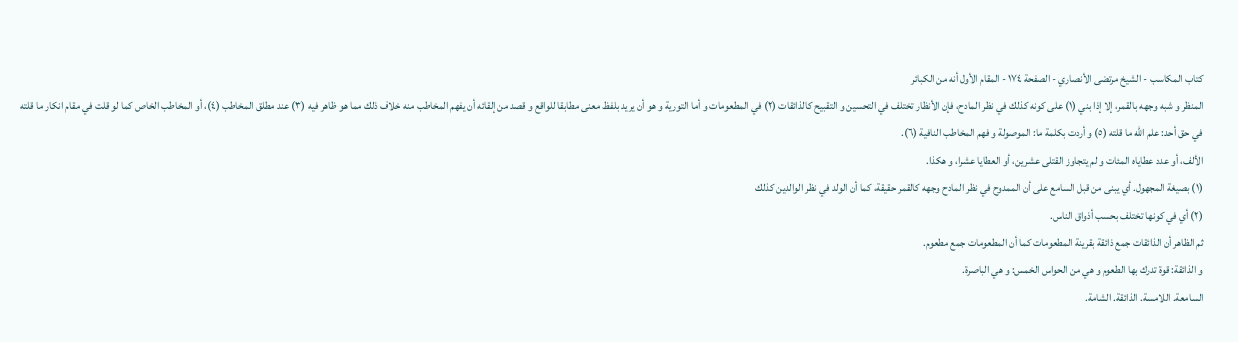كتاب المكاسب - الشيخ مرتضى الأنصاري - الصفحة ١٧٤ - المقام الأول أنه من الكبائر
المنظر و شبه وجهه بالقمر، إلا إذا بني (١) على كونه كذلك في نظر المادح، فإن الأنظار تختلف في التحسين و التقبيح كالذائقات (٢) في المطعومات و أما التورية و هو أن يريد بلفظ معنى مطابقا للواقع و قصد من إلقائه أن يفهم المخاطب منه خلاف ذلك مما هو ظاهر فيه (٣) عند مطلق المخاطب (٤)، أو المخاطب الخاص كما لو قلت في مقام انكار ما قلته في حق أحد: علم اللّه ما قلته (٥) و أردت بكلمة ما: الموصولة و فهم المخاطب النافية (٦).
الألف، أو عدد عطاياه المئات و لم يتجاوز القتلى عشرين، أو العطايا عشرا، و هكذا.
(١) بصيغة المجهول. أي يبنى من قبل السامع على أن الممدوح في نظر المادح وجهه كالقمر حقيقة، كما أن الولد في نظر الوالدين كذلك
(٢) أي في كونها تختلف بحسب أذواق الناس.
ثم الظاهر أن الذائقات جمع ذائقة بقرينة المطعومات كما أن المطعومات جمع مطعوم.
و الذائقة: قوة تدرك بها الطعوم و هي من الحواس الخمس: و هي الباصرة.
السامعة. اللامسة. الذائقة. الشامة.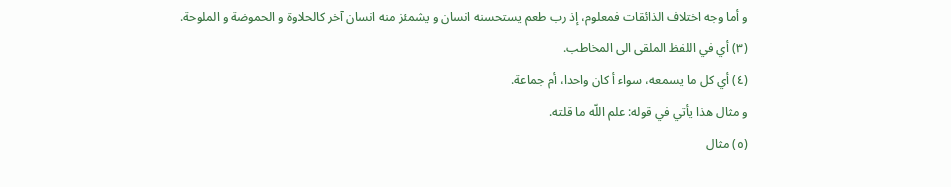و أما وجه اختلاف الذائقات فمعلوم، إذ رب طعم يستحسنه انسان و يشمئز منه انسان آخر كالحلاوة و الحموضة و الملوحة.
(٣) أي في اللفظ الملقى الى المخاطب.
(٤) أي كل ما يسمعه، سواء أ كان واحدا، أم جماعة.
و مثال هذا يأتي في قوله: علم اللّه ما قلته.
(٥) مثال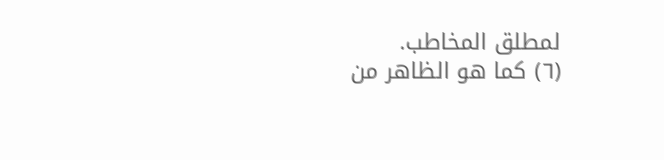لمطلق المخاطب.
(٦) كما هو الظاهر من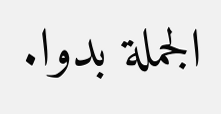الجملة بدوا.